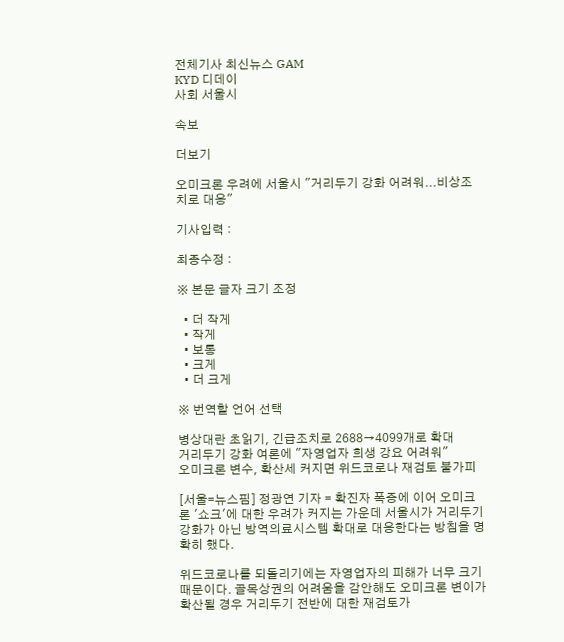전체기사 최신뉴스 GAM
KYD 디데이
사회 서울시

속보

더보기

오미크론 우려에 서울시 "거리두기 강화 어려워...비상조치로 대응"

기사입력 :

최종수정 :

※ 본문 글자 크기 조정

  • 더 작게
  • 작게
  • 보통
  • 크게
  • 더 크게

※ 번역할 언어 선택

병상대란 초읽기, 긴급조치로 2688→4099개로 확대
거리두기 강화 여론에 "자영업자 희생 강요 어려워"
오미크론 변수, 확산세 커지면 위드코로나 재검토 불가피

[서울=뉴스핌] 정광연 기자 = 확진자 폭증에 이어 오미크론 '쇼크'에 대한 우려가 커지는 가운데 서울시가 거리두기 강화가 아닌 방역의료시스템 확대로 대응한다는 방침을 명확히 했다.

위드코로나를 되돌리기에는 자영업자의 피해가 너무 크기 때문이다. 골목상권의 어려움을 감안해도 오미크론 변이가 확산될 경우 거리두기 전반에 대한 재검토가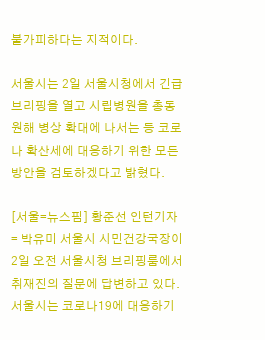불가피하다는 지적이다.

서울시는 2일 서울시청에서 긴급 브리핑을 열고 시립병원을 총동원해 병상 확대에 나서는 등 코로나 확산세에 대응하기 위한 모든 방안을 검토하겠다고 밝혔다.

[서울=뉴스핌] 황준선 인턴기자 = 박유미 서울시 시민건강국장이 2일 오전 서울시청 브리핑룸에서 취재진의 질문에 답변하고 있다. 서울시는 코로나19에 대응하기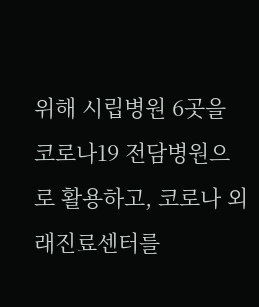위해 시립병원 6곳을 코로나19 전담병원으로 활용하고, 코로나 외래진료센터를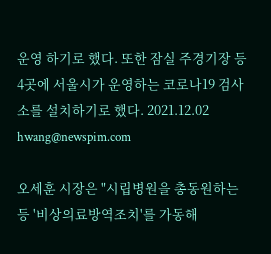운영 하기로 했다. 또한 잠실 주경기장 등 4곳에 서울시가 운영하는 코로나19 검사소를 설치하기로 했다. 2021.12.02 hwang@newspim.com

오세훈 시장은 "시립병원을 총동원하는 등 '비상의료방역조치'를 가동해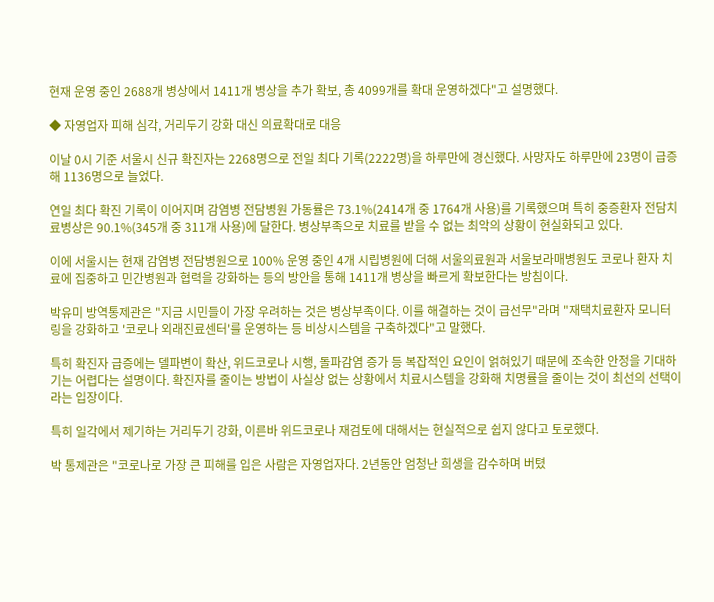현재 운영 중인 2688개 병상에서 1411개 병상을 추가 확보, 총 4099개를 확대 운영하겠다"고 설명했다.

◆ 자영업자 피해 심각, 거리두기 강화 대신 의료확대로 대응

이날 0시 기준 서울시 신규 확진자는 2268명으로 전일 최다 기록(2222명)을 하루만에 경신했다. 사망자도 하루만에 23명이 급증해 1136명으로 늘었다.

연일 최다 확진 기록이 이어지며 감염병 전담병원 가동률은 73.1%(2414개 중 1764개 사용)를 기록했으며 특히 중증환자 전담치료병상은 90.1%(345개 중 311개 사용)에 달한다. 병상부족으로 치료를 받을 수 없는 최악의 상황이 현실화되고 있다.

이에 서울시는 현재 감염병 전담병원으로 100% 운영 중인 4개 시립병원에 더해 서울의료원과 서울보라매병원도 코로나 환자 치료에 집중하고 민간병원과 협력을 강화하는 등의 방안을 통해 1411개 병상을 빠르게 확보한다는 방침이다.

박유미 방역통제관은 "지금 시민들이 가장 우려하는 것은 병상부족이다. 이를 해결하는 것이 급선무"라며 "재택치료환자 모니터링을 강화하고 '코로나 외래진료센터'를 운영하는 등 비상시스템을 구축하겠다"고 말했다.

특히 확진자 급증에는 델파변이 확산, 위드코로나 시행, 돌파감염 증가 등 복잡적인 요인이 얽혀있기 때문에 조속한 안정을 기대하기는 어렵다는 설명이다. 확진자를 줄이는 방법이 사실상 없는 상황에서 치료시스템을 강화해 치명률을 줄이는 것이 최선의 선택이라는 입장이다.

특히 일각에서 제기하는 거리두기 강화, 이른바 위드코로나 재검토에 대해서는 현실적으로 쉽지 않다고 토로했다.

박 통제관은 "코로나로 가장 큰 피해를 입은 사람은 자영업자다. 2년동안 엄청난 희생을 감수하며 버텼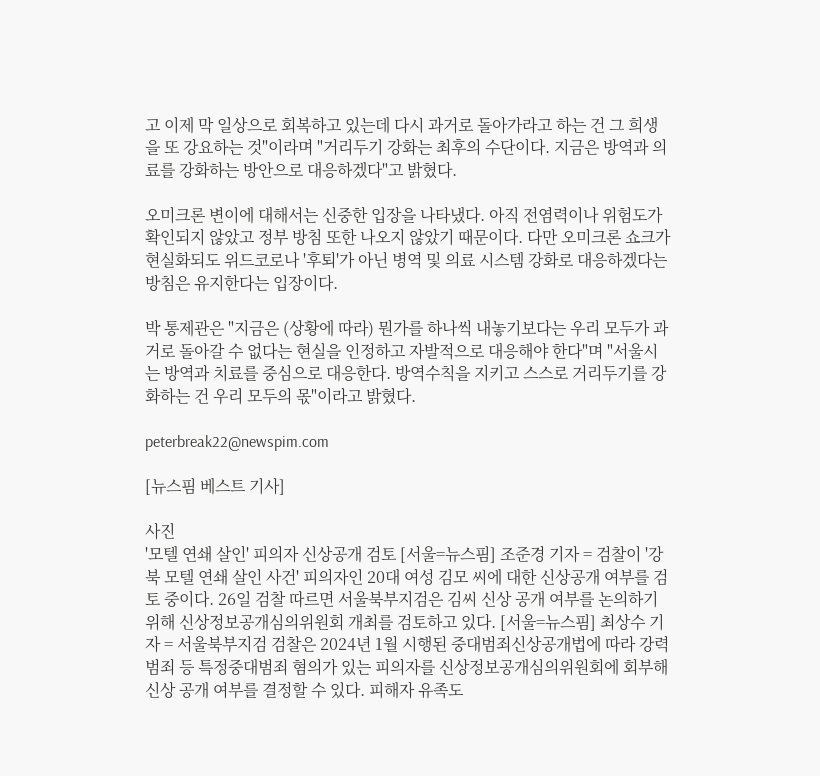고 이제 막 일상으로 회복하고 있는데 다시 과거로 돌아가라고 하는 건 그 희생을 또 강요하는 것"이라며 "거리두기 강화는 최후의 수단이다. 지금은 방역과 의료를 강화하는 방안으로 대응하겠다"고 밝혔다.

오미크론 변이에 대해서는 신중한 입장을 나타냈다. 아직 전염력이나 위험도가 확인되지 않았고 정부 방침 또한 나오지 않았기 때문이다. 다만 오미크론 쇼크가 현실화되도 위드코로나 '후퇴'가 아닌 병역 및 의료 시스템 강화로 대응하겠다는 방침은 유지한다는 입장이다.

박 통제관은 "지금은 (상황에 따라) 뭔가를 하나씩 내놓기보다는 우리 모두가 과거로 돌아갈 수 없다는 현실을 인정하고 자발적으로 대응해야 한다"며 "서울시는 방역과 치료를 중심으로 대응한다. 방역수칙을 지키고 스스로 거리두기를 강화하는 건 우리 모두의 몫"이라고 밝혔다.

peterbreak22@newspim.com

[뉴스핌 베스트 기사]

사진
'모텔 연쇄 살인' 피의자 신상공개 검토 [서울=뉴스핌] 조준경 기자 = 검찰이 '강북 모텔 연쇄 살인 사건' 피의자인 20대 여성 김모 씨에 대한 신상공개 여부를 검토 중이다. 26일 검찰 따르면 서울북부지검은 김씨 신상 공개 여부를 논의하기 위해 신상정보공개심의위원회 개최를 검토하고 있다. [서울=뉴스핌] 최상수 기자 = 서울북부지검 검찰은 2024년 1월 시행된 중대범죄신상공개법에 따라 강력범죄 등 특정중대범죄 혐의가 있는 피의자를 신상정보공개심의위원회에 회부해 신상 공개 여부를 결정할 수 있다. 피해자 유족도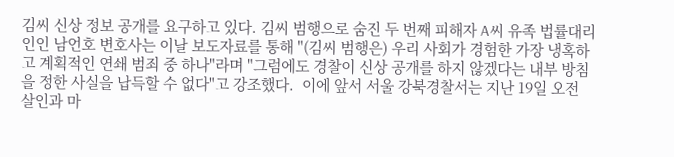김씨 신상 정보 공개를 요구하고 있다. 김씨 범행으로 숨진 두 번째 피해자 A씨 유족 법률대리인인 남언호 변호사는 이날 보도자료를 통해 "(김씨 범행은) 우리 사회가 경험한 가장 냉혹하고 계획적인 연쇄 범죄 중 하나"라며 "그럼에도 경찰이 신상 공개를 하지 않겠다는 내부 방침을 정한 사실을 납득할 수 없다"고 강조했다.  이에 앞서 서울 강북경찰서는 지난 19일 오전 살인과 마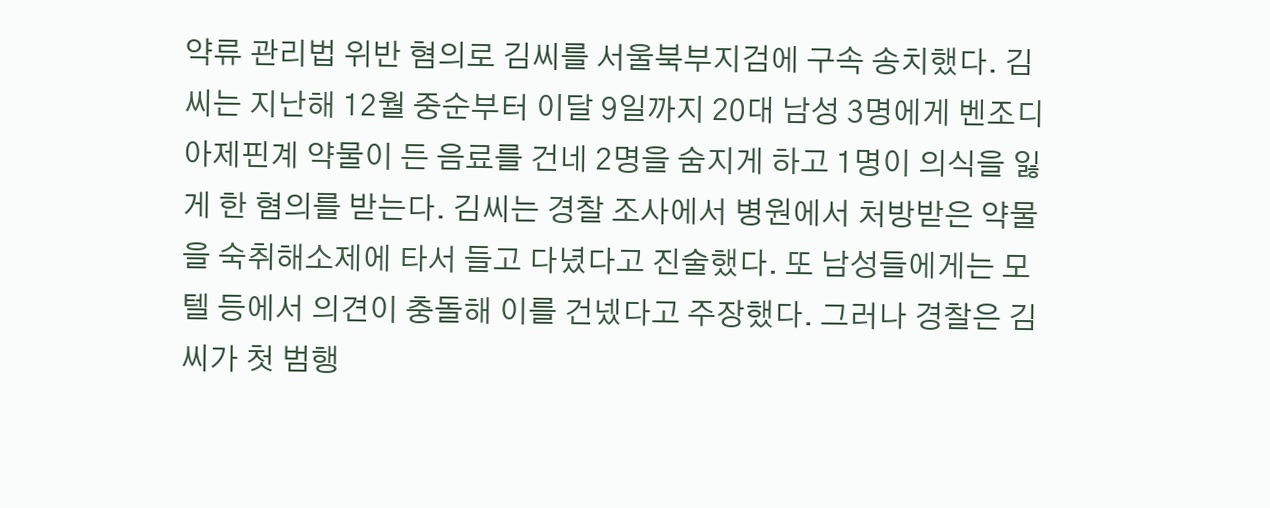약류 관리법 위반 혐의로 김씨를 서울북부지검에 구속 송치했다. 김씨는 지난해 12월 중순부터 이달 9일까지 20대 남성 3명에게 벤조디아제핀계 약물이 든 음료를 건네 2명을 숨지게 하고 1명이 의식을 잃게 한 혐의를 받는다. 김씨는 경찰 조사에서 병원에서 처방받은 약물을 숙취해소제에 타서 들고 다녔다고 진술했다. 또 남성들에게는 모텔 등에서 의견이 충돌해 이를 건넸다고 주장했다. 그러나 경찰은 김씨가 첫 범행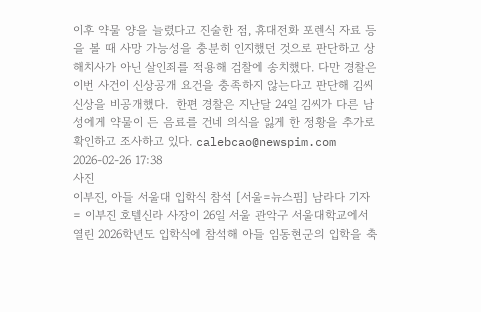이후 약물 양을 늘렸다고 진술한 점, 휴대전화 포렌식 자료 등을 볼 때 사망 가능성을 충분히 인지했던 것으로 판단하고 상해치사가 아닌 살인죄를 적용해 검찰에 송치했다. 다만 경찰은 이번 사건이 신상공개 요건을 충족하지 않는다고 판단해 김씨 신상을 비공개했다.  한편 경찰은 지난달 24일 김씨가 다른 남성에게 약물이 든 음료를 건네 의식을 잃게 한 정황을 추가로 확인하고 조사하고 있다. calebcao@newspim.com 2026-02-26 17:38
사진
이부진, 아들 서울대 입학식 참석 [서울=뉴스핌] 남라다 기자 = 이부진 호텔신라 사장이 26일 서울 관악구 서울대학교에서 열린 2026학년도 입학식에 참석해 아들 임동현군의 입학을 축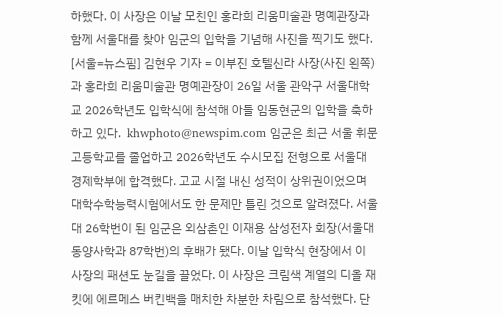하했다. 이 사장은 이날 모친인 홍라희 리움미술관 명예관장과 함께 서울대를 찾아 임군의 입학을 기념해 사진을 찍기도 했다.  [서울=뉴스핌] 김현우 기자 = 이부진 호텔신라 사장(사진 왼쪽)과 홍라희 리움미술관 명예관장이 26일 서울 관악구 서울대학교 2026학년도 입학식에 참석해 아들 임동현군의 입학을 축하하고 있다.  khwphoto@newspim.com 임군은 최근 서울 휘문고등학교를 졸업하고 2026학년도 수시모집 전형으로 서울대 경제학부에 합격했다. 고교 시절 내신 성적이 상위권이었으며 대학수학능력시험에서도 한 문제만 틀린 것으로 알려졌다. 서울대 26학번이 된 임군은 외삼촌인 이재용 삼성전자 회장(서울대 동양사학과 87학번)의 후배가 됐다. 이날 입학식 현장에서 이 사장의 패션도 눈길을 끌었다. 이 사장은 크림색 계열의 디올 재킷에 에르메스 버킨백을 매치한 차분한 차림으로 참석했다. 단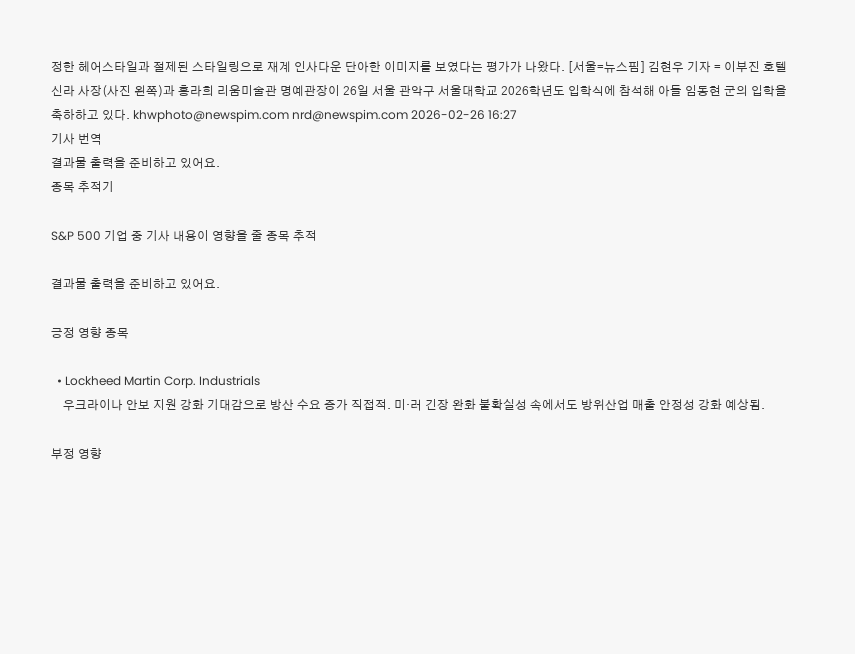정한 헤어스타일과 절제된 스타일링으로 재계 인사다운 단아한 이미지를 보였다는 평가가 나왔다. [서울=뉴스핌] 김현우 기자 = 이부진 호텔신라 사장(사진 왼쪽)과 홍라희 리움미술관 명예관장이 26일 서울 관악구 서울대학교 2026학년도 입학식에 참석해 아들 임동현 군의 입학을 축하하고 있다. khwphoto@newspim.com nrd@newspim.com 2026-02-26 16:27
기사 번역
결과물 출력을 준비하고 있어요.
종목 추적기

S&P 500 기업 중 기사 내용이 영향을 줄 종목 추적

결과물 출력을 준비하고 있어요.

긍정 영향 종목

  • Lockheed Martin Corp. Industrials
    우크라이나 안보 지원 강화 기대감으로 방산 수요 증가 직접적. 미·러 긴장 완화 불확실성 속에서도 방위산업 매출 안정성 강화 예상됨.

부정 영향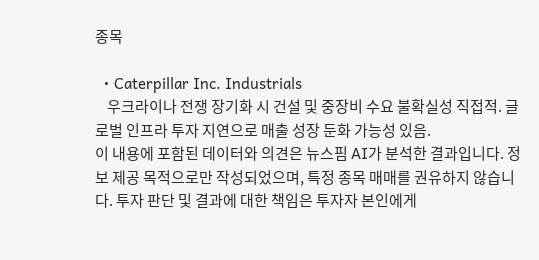종목

  • Caterpillar Inc. Industrials
    우크라이나 전쟁 장기화 시 건설 및 중장비 수요 불확실성 직접적. 글로벌 인프라 투자 지연으로 매출 성장 둔화 가능성 있음.
이 내용에 포함된 데이터와 의견은 뉴스핌 AI가 분석한 결과입니다. 정보 제공 목적으로만 작성되었으며, 특정 종목 매매를 권유하지 않습니다. 투자 판단 및 결과에 대한 책임은 투자자 본인에게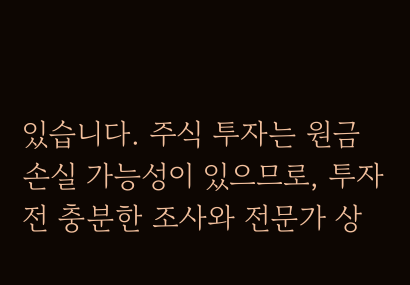있습니다. 주식 투자는 원금 손실 가능성이 있으므로, 투자 전 충분한 조사와 전문가 상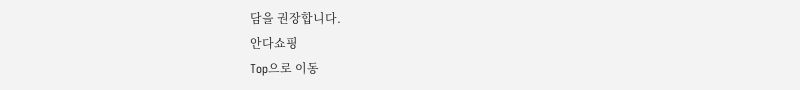담을 권장합니다.
안다쇼핑
Top으로 이동